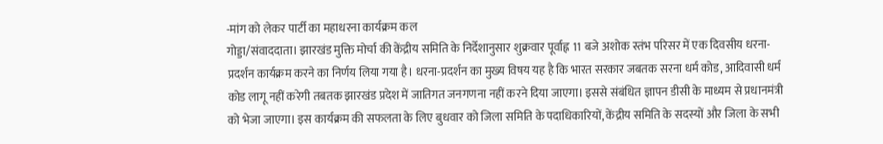-मांग को लेकर पार्टी का महाधरना कार्यक्रम कल
गोड्डा/संवाददाता। झारखंड मुक्ति मोर्चा की केंद्रीय समिति के निर्देशानुसार शुक्रवार पूर्वाह्न 11 बजे अशोक स्तंभ परिसर में एक दिवसीय धरना-प्रदर्शन कार्यक्रम करने का निर्णय लिया गया है। धरना-प्रदर्शन का मुख्य विषय यह है कि भारत सरकार जबतक सरना धर्म कोड, आदिवासी धर्म कोड लागू नहीं करेगी तबतक झारखंड प्रदेश में जातिगत जनगणना नहीं करने दिया जाएगा। इससे संबंधित ज्ञापन डीसी के माध्यम से प्रधानमंत्री को भेजा जाएगा। इस कार्यक्रम की सफलता के लिए बुधवार को जिला समिति के पदाधिकारियों, केंद्रीय समिति के सदस्यों और जिला के सभी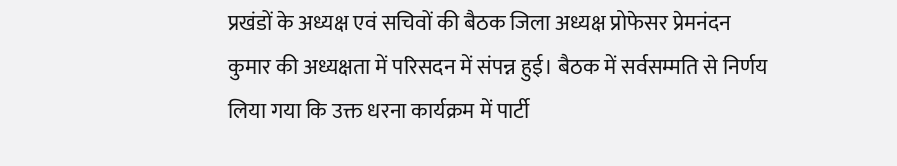प्रखंडों के अध्यक्ष एवं सचिवों की बैठक जिला अध्यक्ष प्रोफेसर प्रेमनंदन कुमार की अध्यक्षता में परिसदन में संपन्न हुई। बैठक में सर्वसम्मति से निर्णय लिया गया कि उक्त धरना कार्यक्रम में पार्टी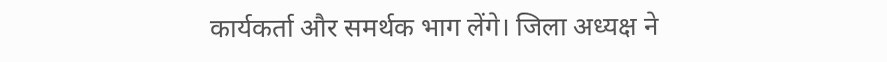कार्यकर्ता और समर्थक भाग लेंगे। जिला अध्यक्ष ने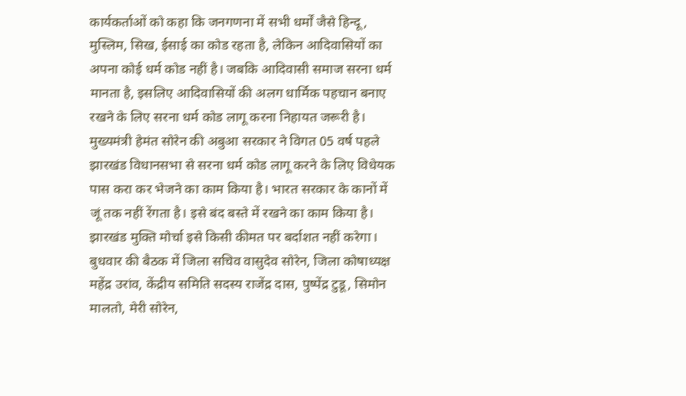कार्यकर्ताओं को कहा कि जनगणना में सभी धर्मों जैसे हिन्दू, मुस्लिम, सिख, ईसाई का कोड रहता है, लेकिन आदिवासियों का अपना कोई धर्म कोड नहीं है। जबकि आदिवासी समाज सरना धर्म मानता है, इसलिए आदिवासियों की अलग धार्मिक पहचान बनाए रखने के लिए सरना धर्म कोड लागू करना निहायत जरूरी है। मुख्यमंत्री हेमंत सोरेन की अबुआ सरकार ने विगत 05 वर्ष पहले झारखंड विधानसभा से सरना धर्म कोड लागू करने के लिए विधेयक पास करा कर भेजने का काम किया है। भारत सरकार के कानों में जूं तक नहीं रेंगता है। इसे बंद बस्ते में रखने का काम किया है। झारखंड मुक्ति मोर्चा इसे किसी कीमत पर बर्दाशत नहीं करेगा। बुधवार की बैठक में जिला सचिव वासुदेव सोरेन, जिला कोषाध्यक्ष महेंद्र उरांव, केंद्रीय समिति सदस्य राजेंद्र दास, पुष्पेंद्र टुडू, सिमोन मालतो, मेरी सोरेन,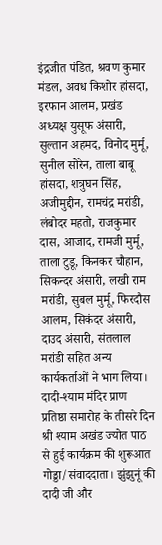इंद्रजीत पंडित, श्रवण कुमार मंडल, अवध किशोर हांसदा, इरफान आलम, प्रखंड अध्यक्ष युसूफ अंसारी, सुल्तान अहमद, विनोद मुर्मू, सुनील सोरेन, ताला बाबू हांसदा, शत्रुघन सिंह, अजीमुद्दीन, रामचंद्र मरांडी, लंबोदर महतो, राजकुमार दास, आजाद, रामजी मुर्मू, ताला टुडू, किनकर चौहान, सिकन्दर अंसारी, लखी राम मरांडी, सुबल मुर्मू, फिरदौस आलम, सिकंदर अंसारी, दाउद अंसारी, संतलाल मरांडी सहित अन्य कार्यकर्ताओं ने भाग लिया।
दादी-श्याम मंदिर प्राण प्रतिष्ठा समारोह के तीसरे दिन श्री श्याम अखंड ज्योत पाठ से हुई कार्यक्रम की शुरूआत
गोड्डा/संवाददाता। झुंझुनूं की दादी जी और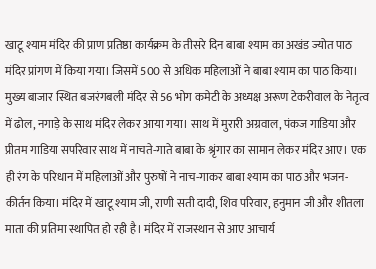खाटू श्याम मंदिर की प्राण प्रतिष्ठा कार्यक्रम के तीसरे दिन बाबा श्याम का अखंड ज्योत पाठ मंदिर प्रांगण में किया गया। जिसमें 500 से अधिक महिलाओं ने बाबा श्याम का पाठ किया। मुख्य बाजार स्थित बजरंगबली मंदिर से 56 भोग कमेटी के अध्यक्ष अरूण टेकरीवाल के नेतृत्व में ढोल, नगाड़े के साथ मंदिर लेकर आया गया। साथ में मुरारी अग्रवाल, पंकज गाडिया और प्रीतम गाडिया सपरिवार साथ में नाचते-गाते बाबा के श्रृंगार का सामान लेकर मंदिर आए। एक ही रंग के परिधान में महिलाओं और पुरुषों ने नाच-गाकर बाबा श्याम का पाठ और भजन-कीर्तन किया। मंदिर में खाटू श्याम जी, राणी सती दादी, शिव परिवार, हनुमान जी और शीतला माता की प्रतिमा स्थापित हो रही है। मंदिर में राजस्थान से आए आचार्य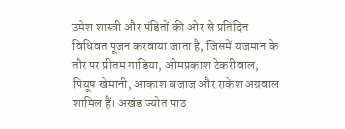उमेश शास्त्री और पंडितों की ओर से प्रतिदिन विधिवत पूजन करवाया जाता है, जिसमें यजमान के तौर पर प्रीतम गाडिया, ओमप्रकाश टेकरीवाल, पियूष खेमानी, आकाश बजाज और राकेश अग्रवाल शामिल हैं। अखंड ज्योत पाठ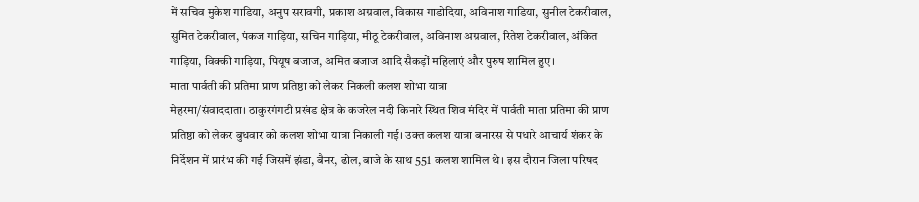में सचिव मुकेश गाडिया, अनुप सरावगी, प्रकाश अग्रवाल, विकास गाडोदिया, अविनाश गाडिया, सुनील टेकरीवाल, सुमित टेकरीवाल, पंकज गाड़िया, सचिन गाड़िया, मीठू टेकरीवाल, अविनाश अग्रवाल, रितेश टेकरीवाल, अंकित गाड़िया, विक्की गाड़िया, पियूष बजाज, अमित बजाज आदि सैकड़ों महिलाएं और पुरुष शामिल हुए।
माता पार्वती की प्रतिमा प्राण प्रतिष्ठा को लेकर निकली कलश शोभा यात्रा
मेहरमा/संवाददाता। ठाकुरगंगटी प्रखंड क्षेत्र के कजरेल नदी किनारे स्थित शिव मंदिर में पार्वती माता प्रतिमा की प्राण प्रतिष्ठा को लेकर बुधवार को कलश शोभा यात्रा निकाली गई। उक्त कलश यात्रा बनारस से पधारे आचार्य शंकर के निर्देशन में प्रारंभ की गई जिसमें झंडा, बैनर, ढोल, बाजे के साथ 551 कलश शामिल थे। इस दौरान जिला परिषद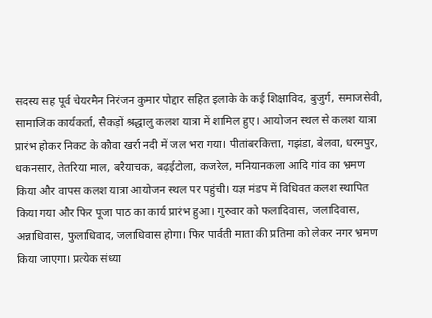सदस्य सह पूर्व चेयरमैन निरंजन कुमार पोद्दार सहित इलाके के कई शिक्षाविद, बुजुर्ग, समाजसेवी, सामाजिक कार्यकर्ता, सैकड़ों श्रद्धालु कलश यात्रा में शामिल हुए। आयोजन स्थल से कलश यात्रा प्रारंभ होकर निकट के कौवा खर्रा नदी में जल भरा गया। पीतांबरकित्ता, गझंडा, बेलवा, धरमपुर, धकनसार, तेतरिया माल, बरैयाचक, बढ़ईटोला, कजरेल, मनियानकला आदि गांव का भ्रमण किया और वापस कलश यात्रा आयोजन स्थल पर पहुंची। यज्ञ मंडप में विधिवत कलश स्थापित किया गया और फिर पूजा पाठ का कार्य प्रारंभ हुआ। गुरुवार को फलादिवास, जलादिवास, अन्नाधिवास, फुलाधिवाद, जलाधिवास होगा। फिर पार्वती माता की प्रतिमा को लेकर नगर भ्रमण किया जाएगा। प्रत्येक संध्या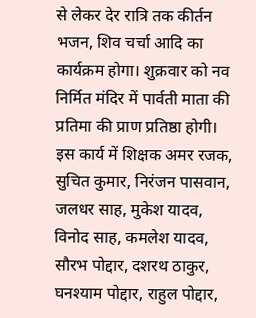से लेकर देर रात्रि तक कीर्तन भजन, शिव चर्चा आदि का कार्यक्रम होगा। शुक्रवार को नव निर्मित मंदिर में पार्वती माता की प्रतिमा की प्राण प्रतिष्ठा होगी। इस कार्य में शिक्षक अमर रजक, सुचित कुमार, निरंजन पासवान, जलधर साह, मुकेश यादव, विनोद साह, कमलेश यादव, सौरभ पोद्दार, दशरथ ठाकुर, घनश्याम पोद्दार, राहुल पोद्दार,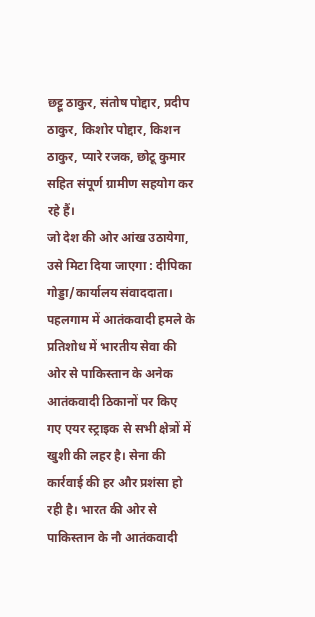छट्टू ठाकुर, संतोष पोद्दार, प्रदीप ठाकुर, किशोर पोद्दार, किशन ठाकुर, प्यारे रजक, छोटू कुमार सहित संपूर्ण ग्रामीण सहयोग कर रहे हैं।
जो देश की ओर आंख उठायेगा, उसे मिटा दिया जाएगा : दीपिका
गोड्डा/कार्यालय संवाददाता। पहलगाम में आतंकवादी हमले के प्रतिशोध में भारतीय सेवा की ओर से पाकिस्तान के अनेक आतंकवादी ठिकानों पर किए गए एयर स्ट्राइक से सभी क्षेत्रों में खुशी की लहर है। सेना की कार्रवाई की हर और प्रशंसा हो रही है। भारत की ओर से पाकिस्तान के नौ आतंकवादी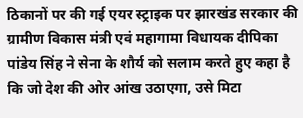ठिकानों पर की गई एयर स्ट्राइक पर झारखंड सरकार की ग्रामीण विकास मंत्री एवं महागामा विधायक दीपिका पांडेय सिंह ने सेना के शौर्य को सलाम करते हुए कहा है कि जो देश की ओर आंख उठाएगा, उसे मिटा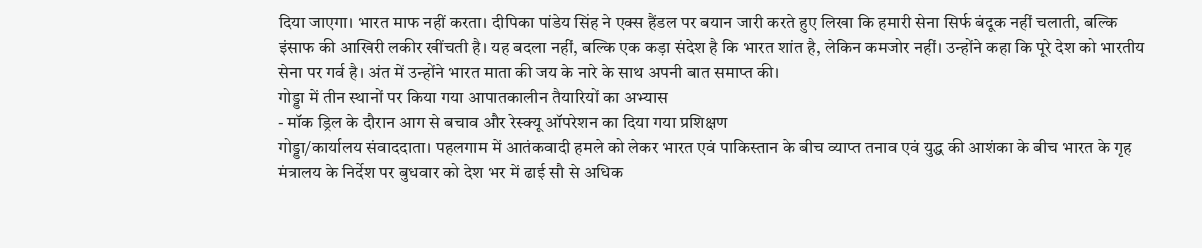दिया जाएगा। भारत माफ नहीं करता। दीपिका पांडेय सिंह ने एक्स हैंडल पर बयान जारी करते हुए लिखा कि हमारी सेना सिर्फ बंदूक नहीं चलाती, बल्कि इंसाफ की आखिरी लकीर खींचती है। यह बदला नहीं, बल्कि एक कड़ा संदेश है कि भारत शांत है, लेकिन कमजोर नहीं। उन्होंने कहा कि पूरे देश को भारतीय सेना पर गर्व है। अंत में उन्होंने भारत माता की जय के नारे के साथ अपनी बात समाप्त की।
गोड्डा में तीन स्थानों पर किया गया आपातकालीन तैयारियों का अभ्यास
- मॉक ड्रिल के दौरान आग से बचाव और रेस्क्यू ऑपरेशन का दिया गया प्रशिक्षण
गोड्डा/कार्यालय संवाददाता। पहलगाम में आतंकवादी हमले को लेकर भारत एवं पाकिस्तान के बीच व्याप्त तनाव एवं युद्ध की आशंका के बीच भारत के गृह मंत्रालय के निर्देश पर बुधवार को देश भर में ढाई सौ से अधिक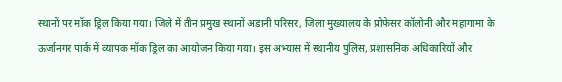स्थानों पर मॉक ड्रिल किया गया। जिले में तीन प्रमुख स्थानों अडानी परिसर, जिला मुख्यालय के प्रोफेसर कॉलोनी और महागामा के ऊर्जानगर पार्क में व्यापक मॉक ड्रिल का आयोजन किया गया। इस अभ्यास में स्थानीय पुलिस, प्रशासनिक अधिकारियों और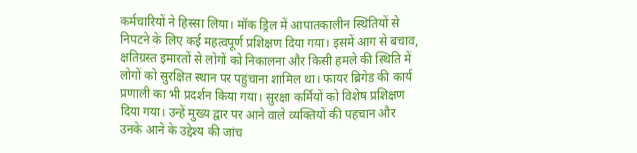कर्मचारियों ने हिस्सा लिया। मॉक ड्रिल में आपातकालीन स्थितियों से निपटने के लिए कई महत्वपूर्ण प्रशिक्षण दिया गया। इसमें आग से बचाव, क्षतिग्रस्त इमारतों से लोगों को निकालना और किसी हमले की स्थिति में लोगों को सुरक्षित स्थान पर पहुंचाना शामिल था। फायर ब्रिगेड की कार्य प्रणाली का भी प्रदर्शन किया गया। सुरक्षा कर्मियों को विशेष प्रशिक्षण दिया गया। उन्हें मुख्य द्वार पर आने वाले व्यक्तियों की पहचान और उनके आने के उद्देश्य की जांच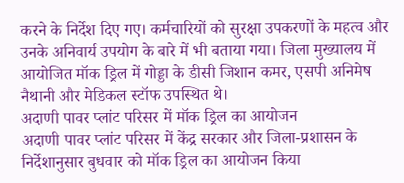करने के निर्देश दिए गए। कर्मचारियों को सुरक्षा उपकरणों के महत्व और उनके अनिवार्य उपयोग के बारे में भी बताया गया। जिला मुख्यालय में आयोजित मॉक ड्रिल में गोड्डा के डीसी जिशान कमर, एसपी अनिमेष नैथानी और मेडिकल स्टॉफ उपस्थित थे।
अदाणी पावर प्लांट परिसर में मॉक ड्रिल का आयोजन
अदाणी पावर प्लांट परिसर में केंद्र सरकार और जिला-प्रशासन के निर्देशानुसार बुधवार को मॉक ड्रिल का आयोजन किया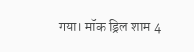गया। मॉक ड्रिल शाम 4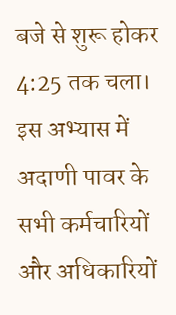बजे से शुरू होकर 4:25 तक चला। इस अभ्यास में अदाणी पावर के सभी कर्मचारियों और अधिकारियों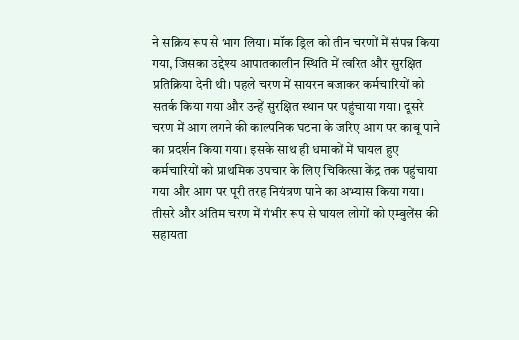ने सक्रिय रूप से भाग लिया। मॉक ड्रिल को तीन चरणों में संपन्न किया गया, जिसका उद्देश्य आपातकालीन स्थिति में त्वरित और सुरक्षित प्रतिक्रिया देनी थी। पहले चरण में सायरन बजाकर कर्मचारियों को सतर्क किया गया और उन्हें सुरक्षित स्थान पर पहुंचाया गया। दूसरे चरण में आग लगने की काल्पनिक घटना के जरिए आग पर काबू पाने का प्रदर्शन किया गया। इसके साथ ही धमाकों में घायल हुए कर्मचारियों को प्राथमिक उपचार के लिए चिकित्सा केंद्र तक पहुंचाया गया और आग पर पूरी तरह नियंत्रण पाने का अभ्यास किया गया। तीसरे और अंतिम चरण में गंभीर रूप से घायल लोगों को एम्बुलेंस की सहायता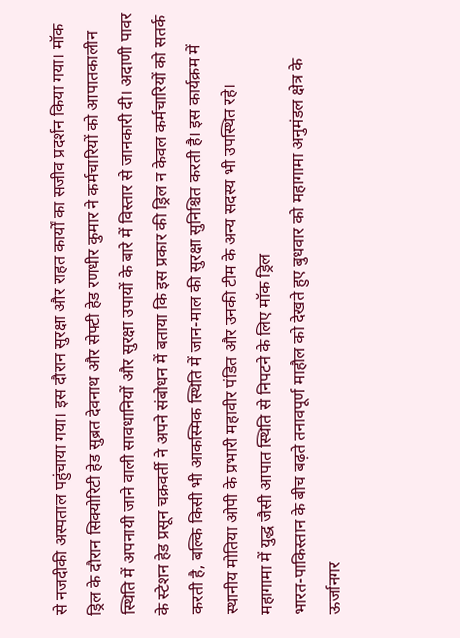से नजदीकी अस्पताल पहुंचाया गया। इस दौरान सुरक्षा और राहत कार्यों का सजीव प्रदर्शन किया गया। मॉक ड्रिल के दौरान सिक्योरिटी हेड सुब्रत देवनाथ और सेफ्टी हेड रणधीर कुमार ने कर्मचारियों को आपातकालीन स्थिति में अपनायी जाने वाली सावधानियों और सुरक्षा उपायों के बारे में विस्तार से जानकारी दी। अदाणी पावर के स्टेशन हेड प्रसून चक्रवर्ती ने अपने संबोधन में बताया कि इस प्रकार की ड्रिल न केवल कर्मचारियों को सतर्क करती है, बल्कि किसी भी आकस्मिक स्थिति में जान-माल की सुरक्षा सुनिश्चित करती है। इस कार्यक्रम में स्थानीय मोतिया ओपी के प्रभारी महावीर पंडित और उनकी टीम के अन्य सदस्य भी उपस्थित रहे।
महागामा में युद्ध जैसी आपात स्थिति से निपटने के लिए मॉक ड्रिल
भारत-पाकिस्तान के बीच बढ़ते तनावपूर्ण माहौल को देखते हुए बुधवार को महागामा अनुमंडल क्षेत्र के ऊर्जानगर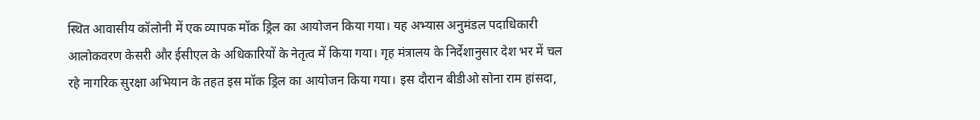स्थित आवासीय कॉलोनी में एक व्यापक मॉक ड्रिल का आयोजन किया गया। यह अभ्यास अनुमंडल पदाधिकारी आलोकवरण केसरी और ईसीएल के अधिकारियों के नेतृत्व में किया गया। गृह मंत्रालय के निर्देशानुसार देश भर में चल रहे नागरिक सुरक्षा अभियान के तहत इस मॉक ड्रिल का आयोजन किया गया। इस दौरान बीडीओ सोना राम हांसदा,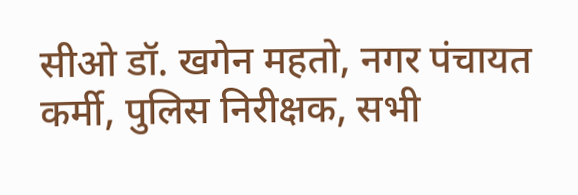सीओ डॉ. खगेन महतो, नगर पंचायत कर्मी, पुलिस निरीक्षक, सभी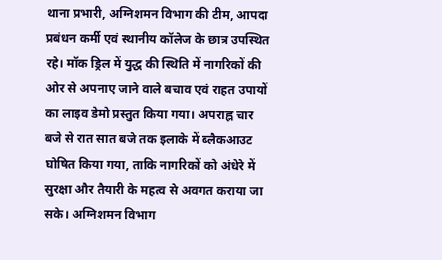थाना प्रभारी, अग्निशमन विभाग की टीम, आपदा प्रबंधन कर्मी एवं स्थानीय कॉलेज के छात्र उपस्थित रहे। मॉक ड्रिल में युद्ध की स्थिति में नागरिकों की ओर से अपनाए जाने वाले बचाव एवं राहत उपायों का लाइव डेमो प्रस्तुत किया गया। अपराह्न चार बजे से रात सात बजे तक इलाके में ब्लैकआउट घोषित किया गया, ताकि नागरिकों को अंधेरे में सुरक्षा और तैयारी के महत्व से अवगत कराया जा सके। अग्निशमन विभाग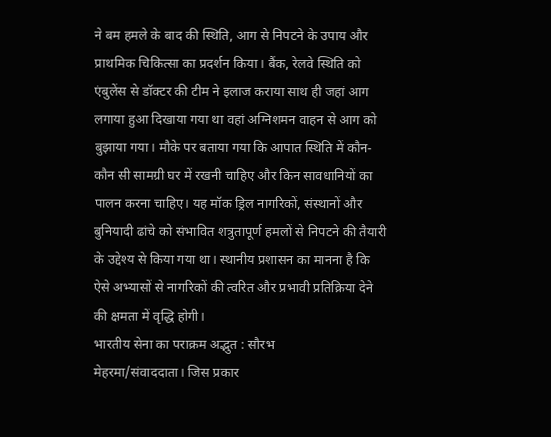ने बम हमले के बाद की स्थिति, आग से निपटने के उपाय और प्राथमिक चिकित्सा का प्रदर्शन किया। बैंक, रेलवे स्थिति को एंबुलेंस से डॉक्टर की टीम ने इलाज कराया साथ ही जहां आग लगाया हुआ दिखाया गया था वहां अग्निशमन वाहन से आग को बुझाया गया। मौके पर बताया गया कि आपात स्थिति में कौन-कौन सी सामग्री घर में रखनी चाहिए और किन सावधानियों का पालन करना चाहिए। यह मॉक ड्रिल नागरिकों, संस्थानों और बुनियादी ढांचे को संभावित शत्रुतापूर्ण हमलों से निपटने की तैयारी के उद्देश्य से किया गया था। स्थानीय प्रशासन का मानना है कि ऐसे अभ्यासों से नागरिकों की त्वरित और प्रभावी प्रतिक्रिया देने की क्षमता में वृद्धि होगी।
भारतीय सेना का पराक्रम अद्भुत : सौरभ
मेहरमा/संवाददाता। जिस प्रकार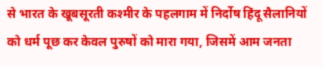से भारत के खूबसूरती कश्मीर के पहलगाम में निर्दोष हिंदू सैलानियों को धर्म पूछ कर केवल पुरुषों को मारा गया, जिसमें आम जनता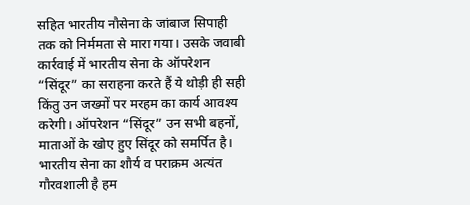सहित भारतीय नौसेना के जांबाज सिपाही तक को निर्ममता से मारा गया। उसके जवाबी कार्रवाई में भारतीय सेना के ऑपरेशन “सिंदूर” का सराहना करते हैं ये थोड़ी ही सही किंतु उन जख्मों पर मरहम का कार्य आवश्य करेगी। ऑपरेशन “सिंदूर” उन सभी बहनों, माताओं के खोए हुए सिंदूर को समर्पित है। भारतीय सेना का शौर्य व पराक्रम अत्यंत गौरवशाली है हम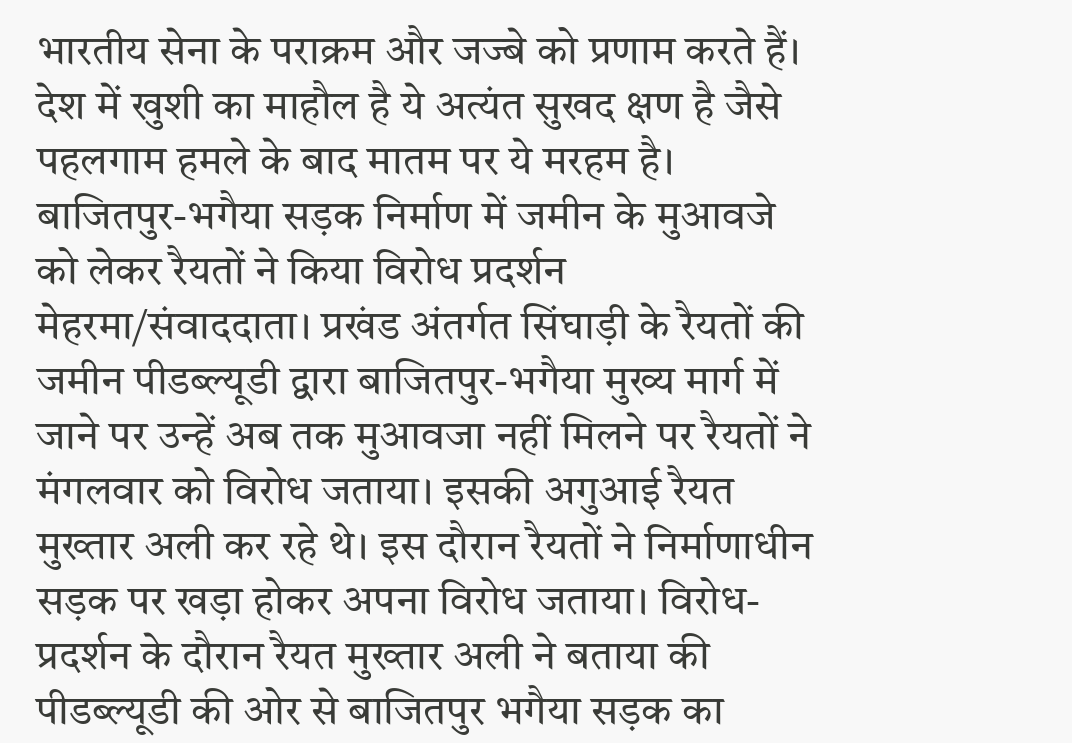भारतीय सेना के पराक्रम और जज्बे को प्रणाम करते हैं। देश में खुशी का माहौल है ये अत्यंत सुखद क्षण है जैसे पहलगाम हमले के बाद मातम पर ये मरहम है।
बाजितपुर-भगैया सड़क निर्माण में जमीन के मुआवजे को लेकर रैयतों ने किया विरोध प्रदर्शन
मेहरमा/संवाददाता। प्रखंड अंतर्गत सिंघाड़ी के रैयतों की जमीन पीडब्ल्यूडी द्वारा बाजितपुर-भगैया मुख्य मार्ग में जाने पर उन्हें अब तक मुआवजा नहीं मिलने पर रैयतों ने मंगलवार को विरोध जताया। इसकी अगुआई रैयत मुख्तार अली कर रहे थे। इस दौरान रैयतों ने निर्माणाधीन सड़क पर खड़ा होकर अपना विरोध जताया। विरोध-प्रदर्शन के दौरान रैयत मुख्तार अली ने बताया की पीडब्ल्यूडी की ओर से बाजितपुर भगैया सड़क का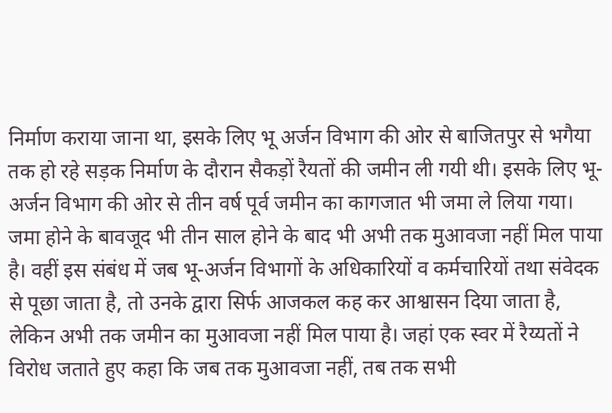निर्माण कराया जाना था, इसके लिए भू अर्जन विभाग की ओर से बाजितपुर से भगैया तक हो रहे सड़क निर्माण के दौरान सैकड़ों रैयतों की जमीन ली गयी थी। इसके लिए भू- अर्जन विभाग की ओर से तीन वर्ष पूर्व जमीन का कागजात भी जमा ले लिया गया। जमा होने के बावजूद भी तीन साल होने के बाद भी अभी तक मुआवजा नहीं मिल पाया है। वहीं इस संबंध में जब भू-अर्जन विभागों के अधिकारियों व कर्मचारियों तथा संवेदक से पूछा जाता है, तो उनके द्वारा सिर्फ आजकल कह कर आश्वासन दिया जाता है, लेकिन अभी तक जमीन का मुआवजा नहीं मिल पाया है। जहां एक स्वर में रैय्यतों ने विरोध जताते हुए कहा कि जब तक मुआवजा नहीं, तब तक सभी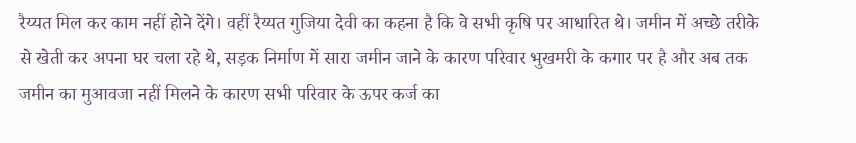रैय्यत मिल कर काम नहीं होने देंगे। वहीं रैय्यत गुजिया देवी का कहना है कि वे सभी कृषि पर आधारित थे। जमीन में अच्छे तरीके से खेती कर अपना घर चला रहे थे, सड़क निर्माण में सारा जमीन जाने के कारण परिवार भुखमरी के कगार पर है और अब तक जमीन का मुआवजा नहीं मिलने के कारण सभी परिवार के ऊपर कर्ज का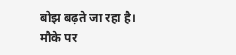बोझ बढ़ते जा रहा है। मौके पर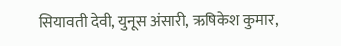सियावती देवी, युनूस अंसारी, ऋषिकेश कुमार,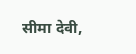सीमा देवी,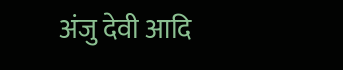अंजु देवी आदि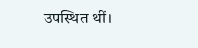उपस्थित थीं।